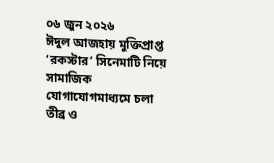০৬ জুন ২০২৬
ঈদুল আজহায় মুক্তিপ্রাপ্ত ‘রকস্টার’ সিনেমাটি নিয়ে সামাজিক যোগাযোগমাধ্যমে চলা তীব্র ও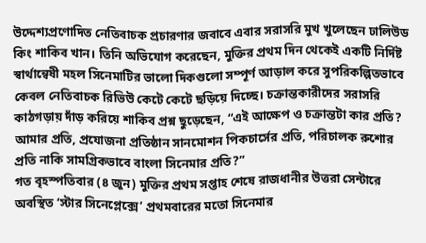উদ্দেশ্যপ্রণোদিত নেতিবাচক প্রচারণার জবাবে এবার সরাসরি মুখ খুলেছেন ঢালিউড কিং শাকিব খান। তিনি অভিযোগ করেছেন, মুক্তির প্রথম দিন থেকেই একটি নির্দিষ্ট স্বার্থান্বেষী মহল সিনেমাটির ভালো দিকগুলো সম্পূর্ণ আড়াল করে সুপরিকল্পিতভাবে কেবল নেতিবাচক রিভিউ কেটে কেটে ছড়িয়ে দিচ্ছে। চক্রান্তকারীদের সরাসরি কাঠগড়ায় দাঁড় করিয়ে শাকিব প্রশ্ন ছুড়েছেন, “এই আক্ষেপ ও চক্রান্তটা কার প্রতি? আমার প্রতি, প্রযোজনা প্রতিষ্ঠান সানমোশন পিকচার্সের প্রতি, পরিচালক রুশোর প্রতি নাকি সামগ্রিকভাবে বাংলা সিনেমার প্রতি?”
গত বৃহস্পতিবার (৪ জুন) মুক্তির প্রথম সপ্তাহ শেষে রাজধানীর উত্তরা সেন্টারে অবস্থিত ‘স্টার সিনেপ্লেক্সে’ প্রথমবারের মতো সিনেমার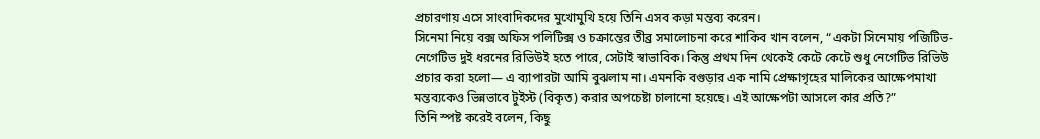প্রচারণায় এসে সাংবাদিকদের মুখোমুখি হয়ে তিনি এসব কড়া মন্তব্য করেন।
সিনেমা নিয়ে বক্স অফিস পলিটিক্স ও চক্রান্তের তীব্র সমালোচনা করে শাকিব খান বলেন, “একটা সিনেমায় পজিটিভ-নেগেটিভ দুই ধরনের রিভিউই হতে পারে, সেটাই স্বাভাবিক। কিন্তু প্রথম দিন থেকেই কেটে কেটে শুধু নেগেটিভ রিভিউ প্রচার করা হলো— এ ব্যাপারটা আমি বুঝলাম না। এমনকি বগুড়ার এক নামি প্রেক্ষাগৃহের মালিকের আক্ষেপমাখা মন্তব্যকেও ভিন্নভাবে টুইস্ট (বিকৃত) করার অপচেষ্টা চালানো হয়েছে। এই আক্ষেপটা আসলে কার প্রতি?”
তিনি স্পষ্ট করেই বলেন, কিছু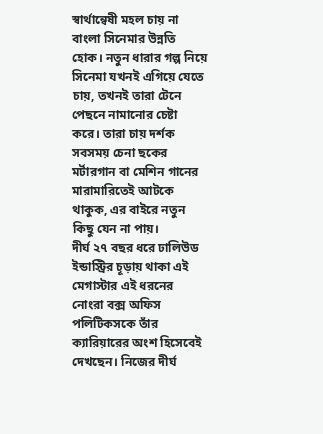স্বার্থান্বেষী মহল চায় না বাংলা সিনেমার উন্নতি হোক। নতুন ধারার গল্প নিয়ে সিনেমা যখনই এগিয়ে যেতে চায়, তখনই তারা টেনে পেছনে নামানোর চেষ্টা করে। তারা চায় দর্শক সবসময় চেনা ছকের মর্টারগান বা মেশিন গানের মারামারিতেই আটকে থাকুক, এর বাইরে নতুন কিছু যেন না পায়।
দীর্ঘ ২৭ বছর ধরে ঢালিউড ইন্ডাস্ট্রির চূড়ায় থাকা এই মেগাস্টার এই ধরনের নোংরা বক্স অফিস পলিটিকসকে তাঁর ক্যারিয়ারের অংশ হিসেবেই দেখছেন। নিজের দীর্ঘ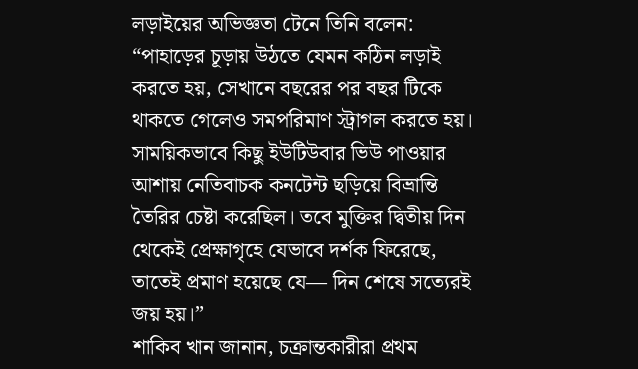লড়াইয়ের অভিজ্ঞতা টেনে তিনি বলেন:
“পাহাড়ের চূড়ায় উঠতে যেমন কঠিন লড়াই করতে হয়, সেখানে বছরের পর বছর টিকে থাকতে গেলেও সমপরিমাণ স্ট্রাগল করতে হয়। সাময়িকভাবে কিছু ইউটিউবার ভিউ পাওয়ার আশায় নেতিবাচক কনটেন্ট ছড়িয়ে বিভ্রান্তি তৈরির চেষ্টা করেছিল। তবে মুক্তির দ্বিতীয় দিন থেকেই প্রেক্ষাগৃহে যেভাবে দর্শক ফিরেছে, তাতেই প্রমাণ হয়েছে যে— দিন শেষে সত্যেরই জয় হয়।”
শাকিব খান জানান, চক্রান্তকারীরা প্রথম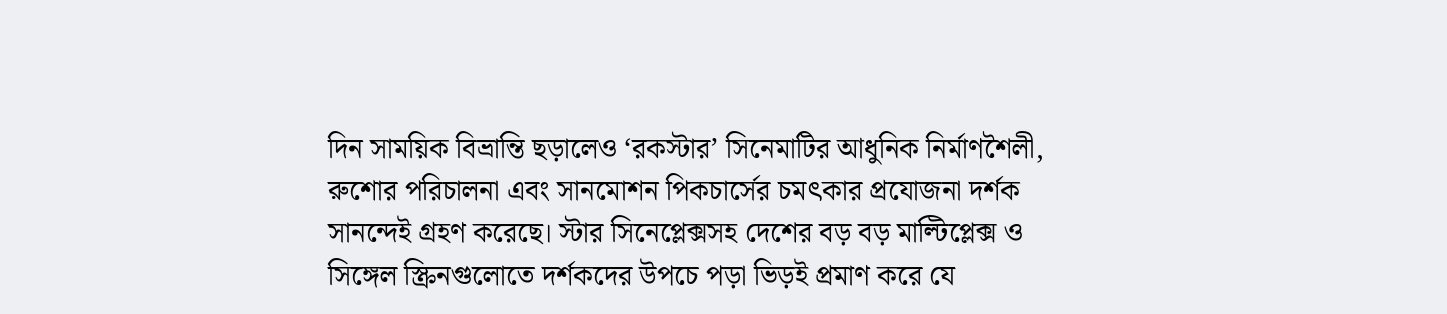দিন সাময়িক বিভ্রান্তি ছড়ালেও ‘রকস্টার’ সিনেমাটির আধুনিক নির্মাণশৈলী, রুশোর পরিচালনা এবং সানমোশন পিকচার্সের চমৎকার প্রযোজনা দর্শক সানন্দেই গ্রহণ করেছে। স্টার সিনেপ্লেক্সসহ দেশের বড় বড় মাল্টিপ্লেক্স ও সিঙ্গেল স্ক্রিনগুলোতে দর্শকদের উপচে পড়া ভিড়ই প্রমাণ করে যে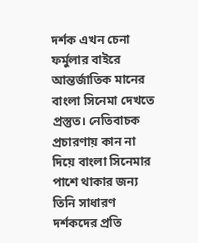দর্শক এখন চেনা ফর্মুলার বাইরে আন্তর্জাতিক মানের বাংলা সিনেমা দেখতে প্রস্তুত। নেতিবাচক প্রচারণায় কান না দিয়ে বাংলা সিনেমার পাশে থাকার জন্য তিনি সাধারণ দর্শকদের প্রতি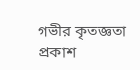গভীর কৃতজ্ঞতা প্রকাশ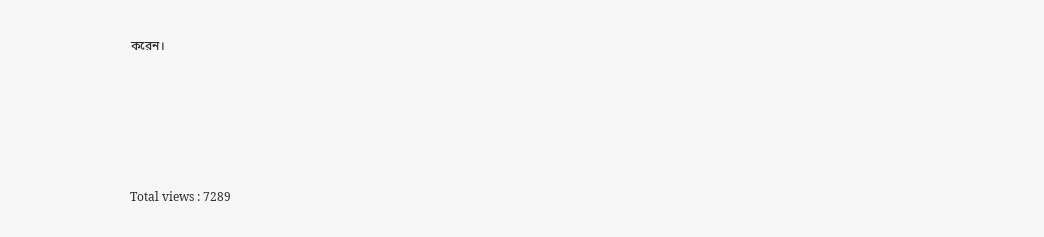করেন।






Total views : 7289